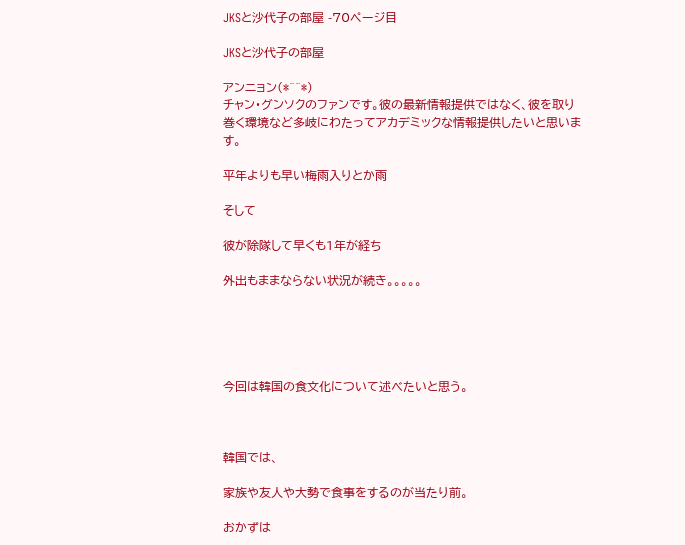JKSと沙代子の部屋 -70ページ目

JKSと沙代子の部屋

アンニョン(*^^*)
チャン・グンソクのファンです。彼の最新情報提供ではなく、彼を取り巻く環境など多岐にわたってアカデミックな情報提供したいと思います。

平年よりも早い梅雨入りとか雨

そして

彼が除隊して早くも1年が経ち

外出もままならない状況が続き。。。。。





今回は韓国の食文化について述べたいと思う。



韓国では、

家族や友人や大勢で食事をするのが当たり前。

おかずは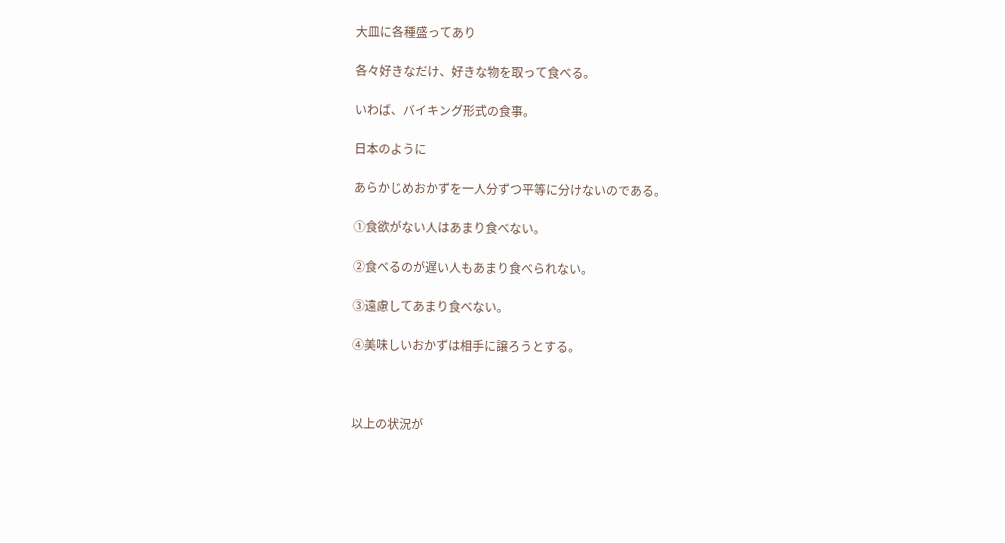大皿に各種盛ってあり

各々好きなだけ、好きな物を取って食べる。

いわば、バイキング形式の食事。

日本のように

あらかじめおかずを一人分ずつ平等に分けないのである。

①食欲がない人はあまり食べない。

②食べるのが遅い人もあまり食べられない。

③遠慮してあまり食べない。

④美味しいおかずは相手に譲ろうとする。



以上の状況が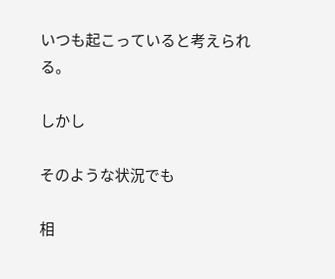いつも起こっていると考えられる。

しかし

そのような状況でも

相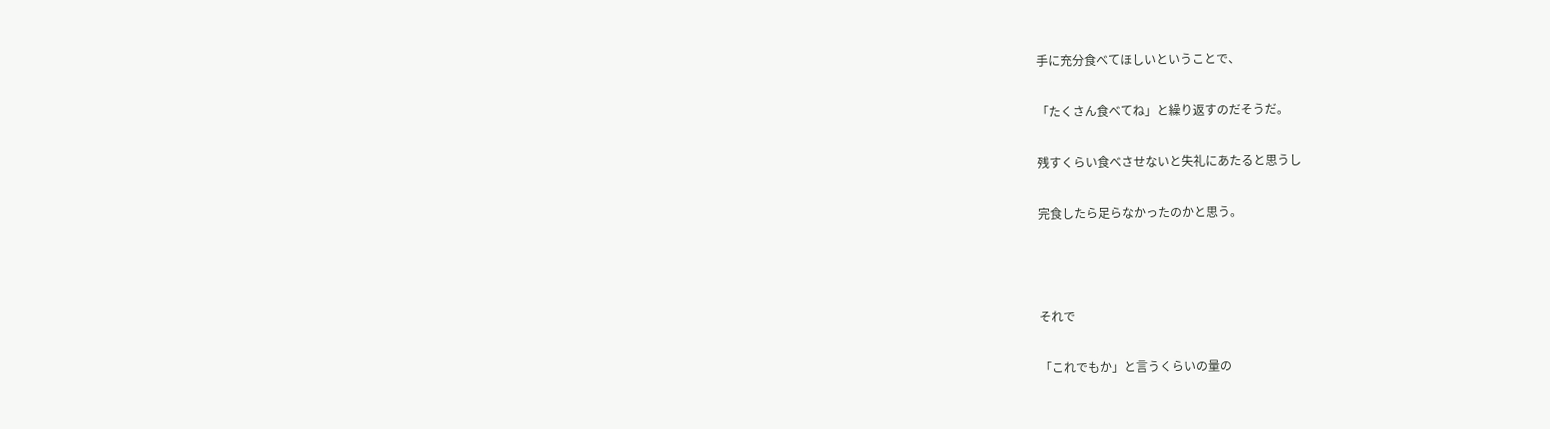手に充分食べてほしいということで、

「たくさん食べてね」と繰り返すのだそうだ。

残すくらい食べさせないと失礼にあたると思うし

完食したら足らなかったのかと思う。



それで

「これでもか」と言うくらいの量の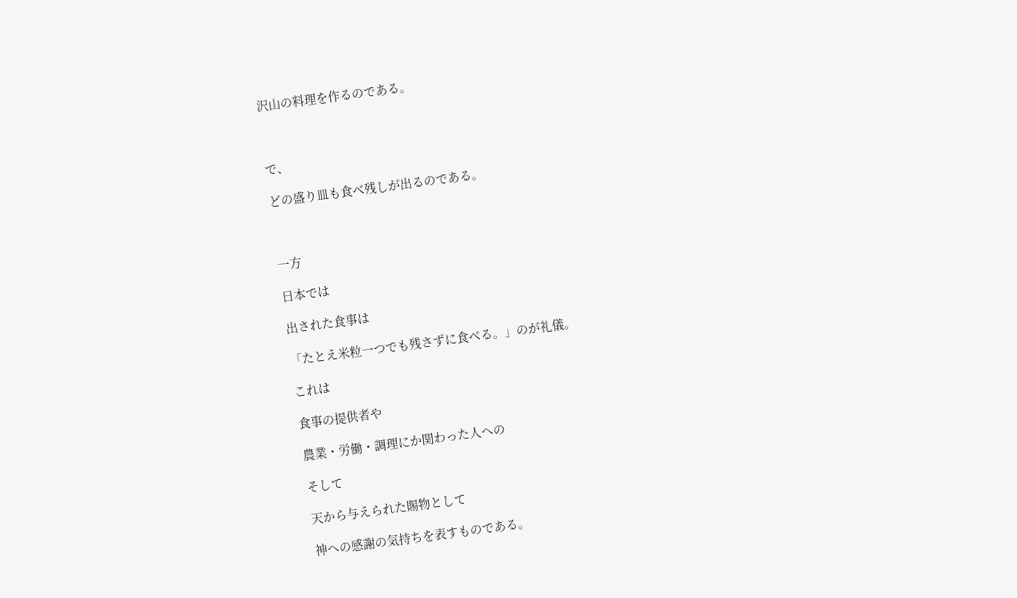沢山の料理を作るのである。



で、

どの盛り皿も食べ残しが出るのである。



一方

日本では

出された食事は

「たとえ米粒一つでも残さずに食べる。」のが礼儀。

これは

食事の提供者や

農業・労働・調理にか関わった人への

そして

天から与えられた賜物として

神への感謝の気持ちを表すものである。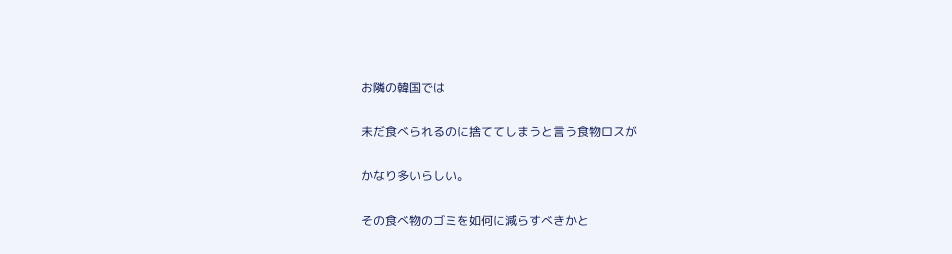お隣の韓国では

未だ食べられるのに捨ててしまうと言う食物ロスが

かなり多いらしい。

その食べ物のゴミを如何に減らすべきかと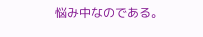悩み中なのである。